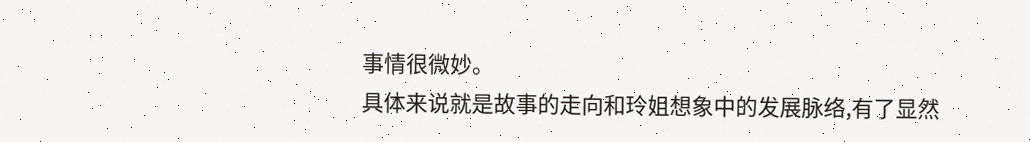事情很微妙。
具体来说就是故事的走向和玲姐想象中的发展脉络,有了显然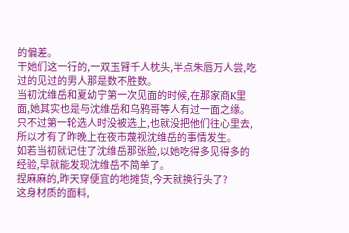的偏差。
干她们这一行的,一双玉臂千人枕头,半点朱唇万人尝,吃过的见过的男人那是数不胜数。
当初沈维岳和夏幼宁第一次见面的时候,在那家商K里面,她其实也是与沈维岳和乌鸦哥等人有过一面之缘。
只不过第一轮选人时没被选上,也就没把他们往心里去,所以才有了昨晚上在夜市蔑视沈维岳的事情发生。
如若当初就记住了沈维岳那张脸,以她吃得多见得多的经验,早就能发现沈维岳不简单了。
捏麻麻的,昨天穿便宜的地摊货,今天就换行头了?
这身材质的面料,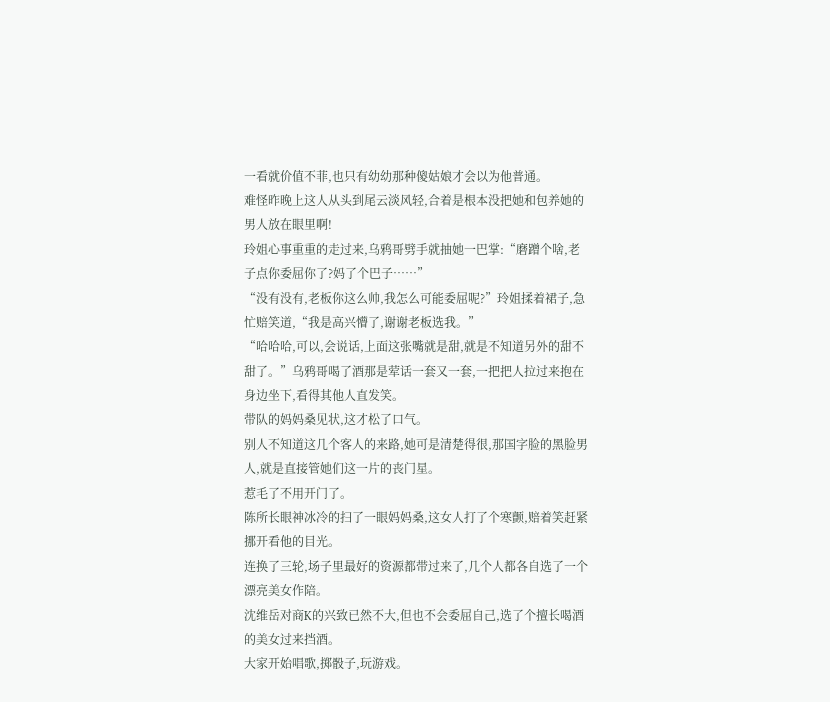一看就价值不菲,也只有幼幼那种傻姑娘才会以为他普通。
难怪昨晚上这人从头到尾云淡风轻,合着是根本没把她和包养她的男人放在眼里啊!
玲姐心事重重的走过来,乌鸦哥劈手就抽她一巴掌:“磨蹭个啥,老子点你委屈你了?妈了个巴子……”
“没有没有,老板你这么帅,我怎么可能委屈呢?”玲姐揉着裙子,急忙赔笑道,“我是高兴懵了,谢谢老板选我。”
“哈哈哈,可以,会说话,上面这张嘴就是甜,就是不知道另外的甜不甜了。”乌鸦哥喝了酒那是荤话一套又一套,一把把人拉过来抱在身边坐下,看得其他人直发笑。
带队的妈妈桑见状,这才松了口气。
别人不知道这几个客人的来路,她可是清楚得很,那国字脸的黑脸男人,就是直接管她们这一片的丧门星。
惹毛了不用开门了。
陈所长眼神冰冷的扫了一眼妈妈桑,这女人打了个寒颤,赔着笑赶紧挪开看他的目光。
连换了三轮,场子里最好的资源都带过来了,几个人都各自选了一个漂亮美女作陪。
沈维岳对商K的兴致已然不大,但也不会委屈自己,选了个擅长喝酒的美女过来挡酒。
大家开始唱歌,掷骰子,玩游戏。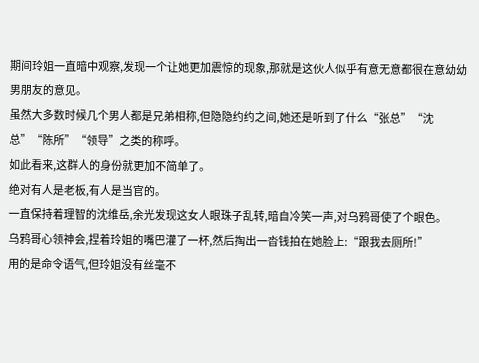期间玲姐一直暗中观察,发现一个让她更加震惊的现象,那就是这伙人似乎有意无意都很在意幼幼男朋友的意见。
虽然大多数时候几个男人都是兄弟相称,但隐隐约约之间,她还是听到了什么“张总”“沈总”“陈所”“领导”之类的称呼。
如此看来,这群人的身份就更加不简单了。
绝对有人是老板,有人是当官的。
一直保持着理智的沈维岳,余光发现这女人眼珠子乱转,暗自冷笑一声,对乌鸦哥使了个眼色。
乌鸦哥心领神会,捏着玲姐的嘴巴灌了一杯,然后掏出一沓钱拍在她脸上:“跟我去厕所!”
用的是命令语气,但玲姐没有丝毫不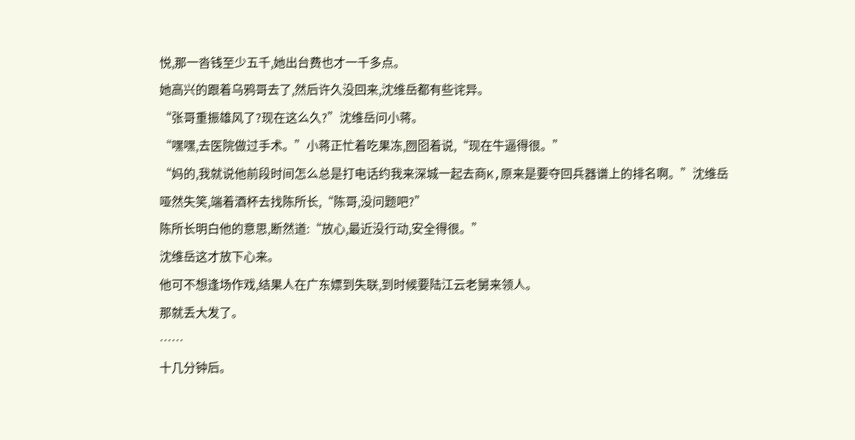悦,那一沓钱至少五千,她出台费也才一千多点。
她高兴的跟着乌鸦哥去了,然后许久没回来,沈维岳都有些诧异。
“张哥重振雄风了?现在这么久?”沈维岳问小蒋。
“嘿嘿,去医院做过手术。”小蒋正忙着吃果冻,囫囵着说,“现在牛逼得很。”
“妈的,我就说他前段时间怎么总是打电话约我来深城一起去商K,原来是要夺回兵器谱上的排名啊。”沈维岳哑然失笑,端着酒杯去找陈所长,“陈哥,没问题吧?”
陈所长明白他的意思,断然道:“放心,最近没行动,安全得很。”
沈维岳这才放下心来。
他可不想逢场作戏,结果人在广东嫖到失联,到时候要陆江云老舅来领人。
那就丢大发了。
……
十几分钟后。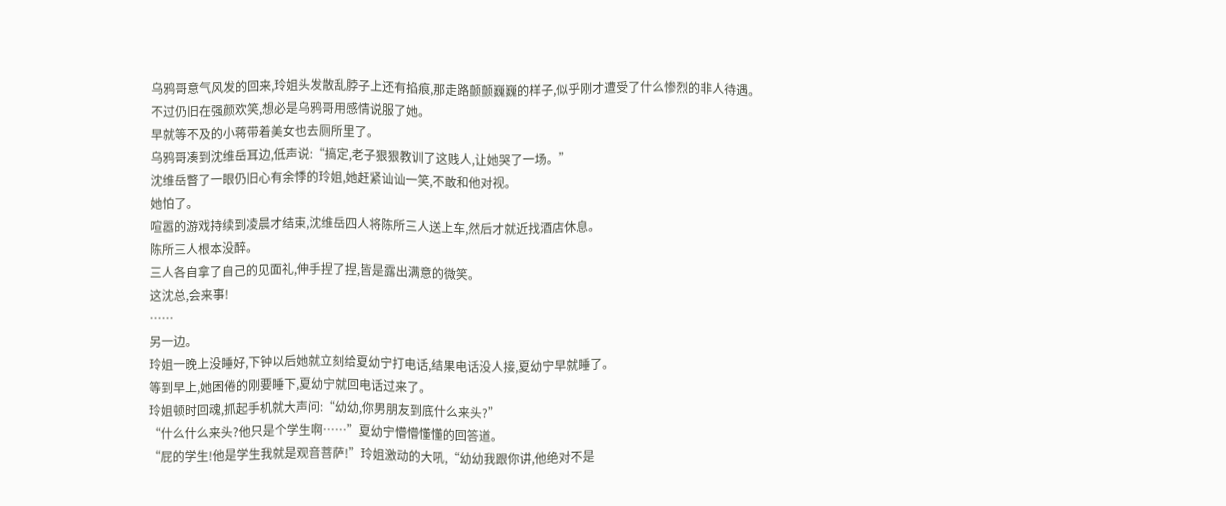乌鸦哥意气风发的回来,玲姐头发散乱脖子上还有掐痕,那走路颤颤巍巍的样子,似乎刚才遭受了什么惨烈的非人待遇。
不过仍旧在强颜欢笑,想必是乌鸦哥用感情说服了她。
早就等不及的小蒋带着美女也去厕所里了。
乌鸦哥凑到沈维岳耳边,低声说:“搞定,老子狠狠教训了这贱人,让她哭了一场。”
沈维岳瞥了一眼仍旧心有余悸的玲姐,她赶紧讪讪一笑,不敢和他对视。
她怕了。
喧嚣的游戏持续到凌晨才结束,沈维岳四人将陈所三人送上车,然后才就近找酒店休息。
陈所三人根本没醉。
三人各自拿了自己的见面礼,伸手捏了捏,皆是露出满意的微笑。
这沈总,会来事!
……
另一边。
玲姐一晚上没睡好,下钟以后她就立刻给夏幼宁打电话,结果电话没人接,夏幼宁早就睡了。
等到早上,她困倦的刚要睡下,夏幼宁就回电话过来了。
玲姐顿时回魂,抓起手机就大声问:“幼幼,你男朋友到底什么来头?”
“什么什么来头?他只是个学生啊……”夏幼宁懵懵懂懂的回答道。
“屁的学生!他是学生我就是观音菩萨!”玲姐激动的大吼,“幼幼我跟你讲,他绝对不是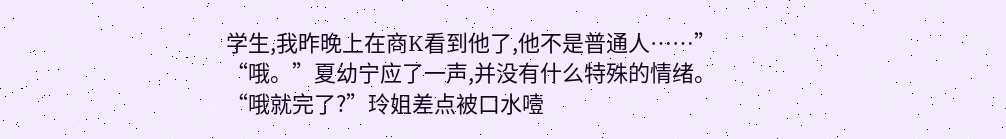学生,我昨晚上在商K看到他了,他不是普通人……”
“哦。”夏幼宁应了一声,并没有什么特殊的情绪。
“哦就完了?”玲姐差点被口水噎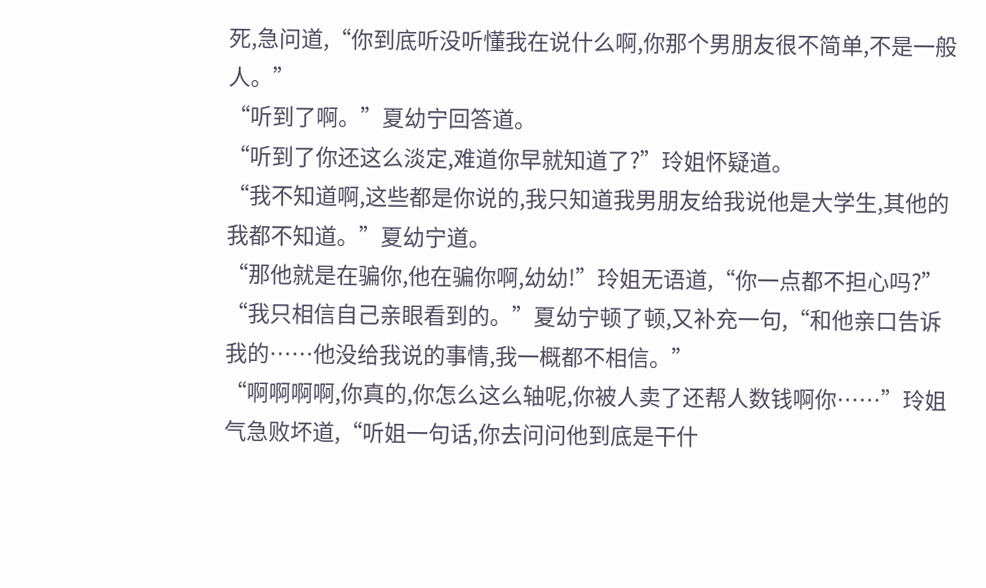死,急问道,“你到底听没听懂我在说什么啊,你那个男朋友很不简单,不是一般人。”
“听到了啊。”夏幼宁回答道。
“听到了你还这么淡定,难道你早就知道了?”玲姐怀疑道。
“我不知道啊,这些都是你说的,我只知道我男朋友给我说他是大学生,其他的我都不知道。”夏幼宁道。
“那他就是在骗你,他在骗你啊,幼幼!”玲姐无语道,“你一点都不担心吗?”
“我只相信自己亲眼看到的。”夏幼宁顿了顿,又补充一句,“和他亲口告诉我的……他没给我说的事情,我一概都不相信。”
“啊啊啊啊,你真的,你怎么这么轴呢,你被人卖了还帮人数钱啊你……”玲姐气急败坏道,“听姐一句话,你去问问他到底是干什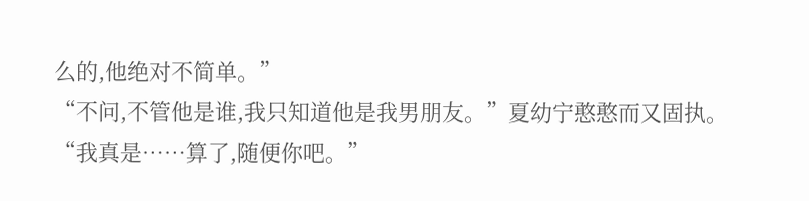么的,他绝对不简单。”
“不问,不管他是谁,我只知道他是我男朋友。”夏幼宁憨憨而又固执。
“我真是……算了,随便你吧。”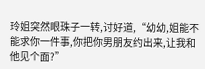玲姐突然眼珠子一转,讨好道,“幼幼,姐能不能求你一件事,你把你男朋友约出来,让我和他见个面?”